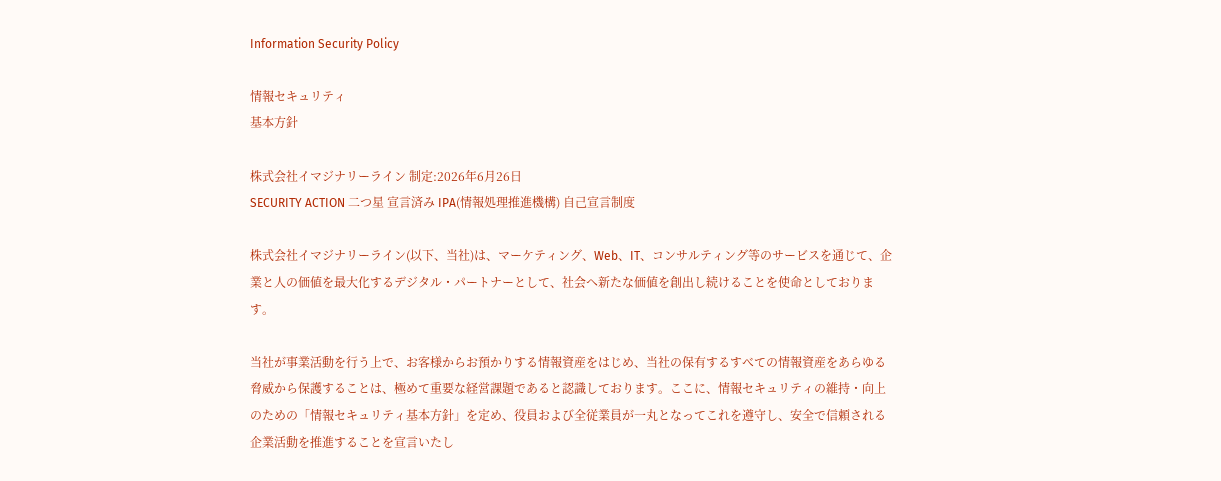Information Security Policy

情報セキュリティ
基本方針

株式会社イマジナリーライン 制定:2026年6月26日
SECURITY ACTION 二つ星 宣言済み IPA(情報処理推進機構) 自己宣言制度

株式会社イマジナリーライン(以下、当社)は、マーケティング、Web、IT、コンサルティング等のサービスを通じて、企業と人の価値を最大化するデジタル・パートナーとして、社会へ新たな価値を創出し続けることを使命としております。

当社が事業活動を行う上で、お客様からお預かりする情報資産をはじめ、当社の保有するすべての情報資産をあらゆる脅威から保護することは、極めて重要な経営課題であると認識しております。ここに、情報セキュリティの維持・向上のための「情報セキュリティ基本方針」を定め、役員および全従業員が一丸となってこれを遵守し、安全で信頼される企業活動を推進することを宣言いたし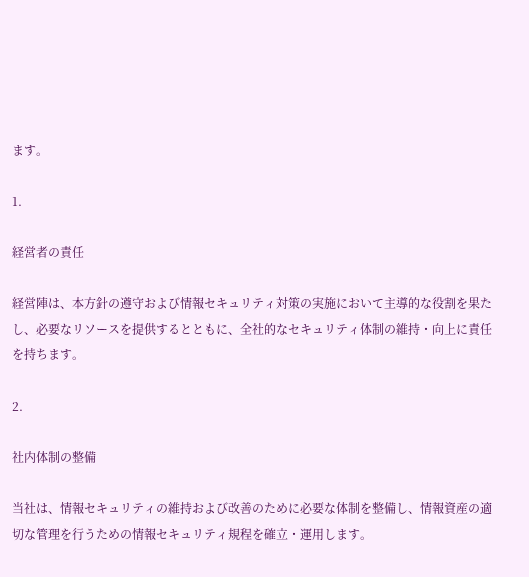ます。

1.

経営者の責任

経営陣は、本方針の遵守および情報セキュリティ対策の実施において主導的な役割を果たし、必要なリソースを提供するとともに、全社的なセキュリティ体制の維持・向上に責任を持ちます。

2.

社内体制の整備

当社は、情報セキュリティの維持および改善のために必要な体制を整備し、情報資産の適切な管理を行うための情報セキュリティ規程を確立・運用します。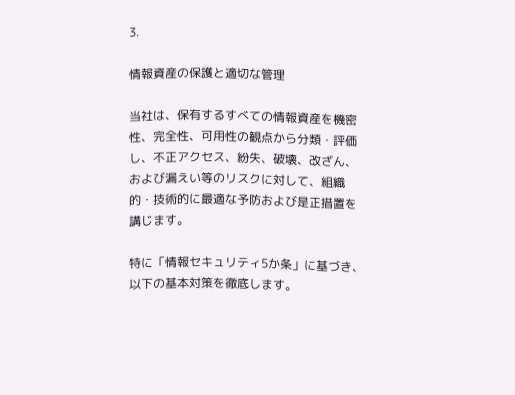3.

情報資産の保護と適切な管理

当社は、保有するすべての情報資産を機密性、完全性、可用性の観点から分類・評価し、不正アクセス、紛失、破壊、改ざん、および漏えい等のリスクに対して、組織的・技術的に最適な予防および是正措置を講じます。

特に「情報セキュリティ5か条」に基づき、以下の基本対策を徹底します。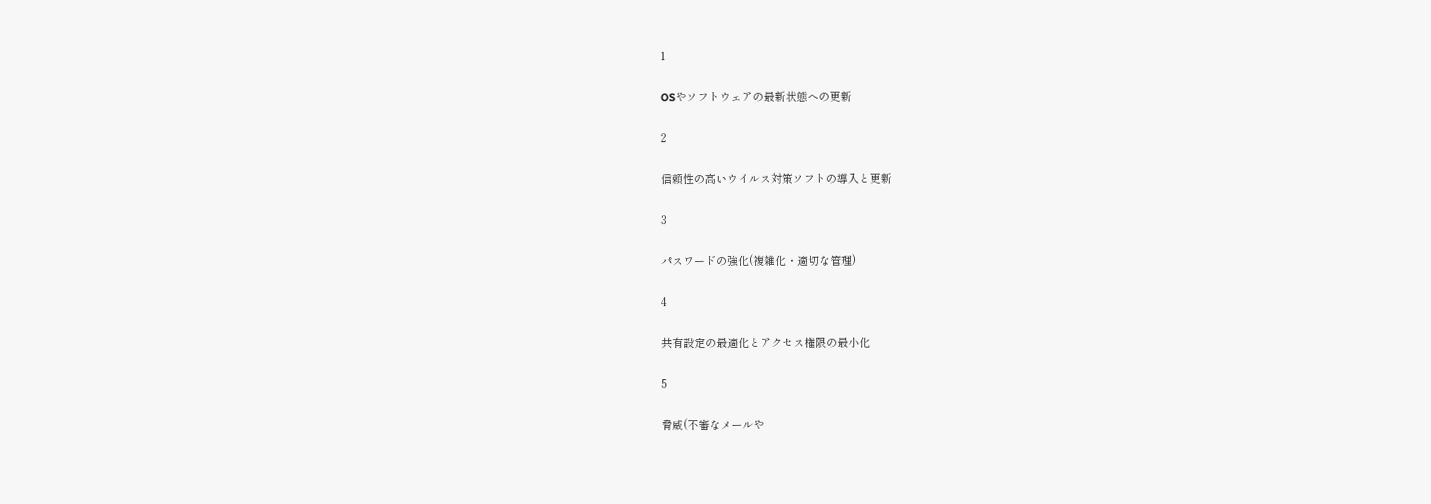1

OSやソフトウェアの最新状態への更新

2

信頼性の高いウイルス対策ソフトの導入と更新

3

パスワードの強化(複雑化・適切な管理)

4

共有設定の最適化とアクセス権限の最小化

5

脅威(不審なメールや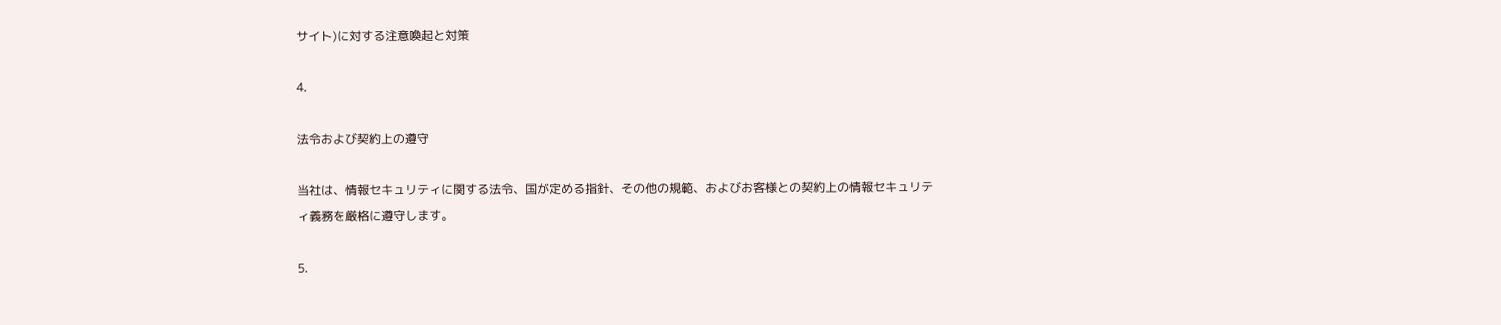サイト)に対する注意喚起と対策

4.

法令および契約上の遵守

当社は、情報セキュリティに関する法令、国が定める指針、その他の規範、およびお客様との契約上の情報セキュリティ義務を厳格に遵守します。

5.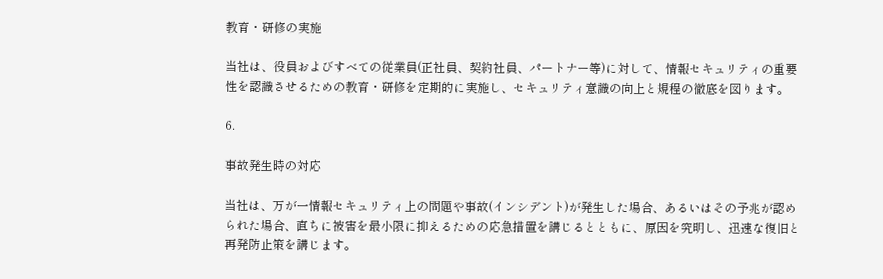教育・研修の実施

当社は、役員およびすべての従業員(正社員、契約社員、パートナー等)に対して、情報セキュリティの重要性を認識させるための教育・研修を定期的に実施し、セキュリティ意識の向上と規程の徹底を図ります。

6.

事故発生時の対応

当社は、万が一情報セキュリティ上の問題や事故(インシデント)が発生した場合、あるいはその予兆が認められた場合、直ちに被害を最小限に抑えるための応急措置を講じるとともに、原因を究明し、迅速な復旧と再発防止策を講じます。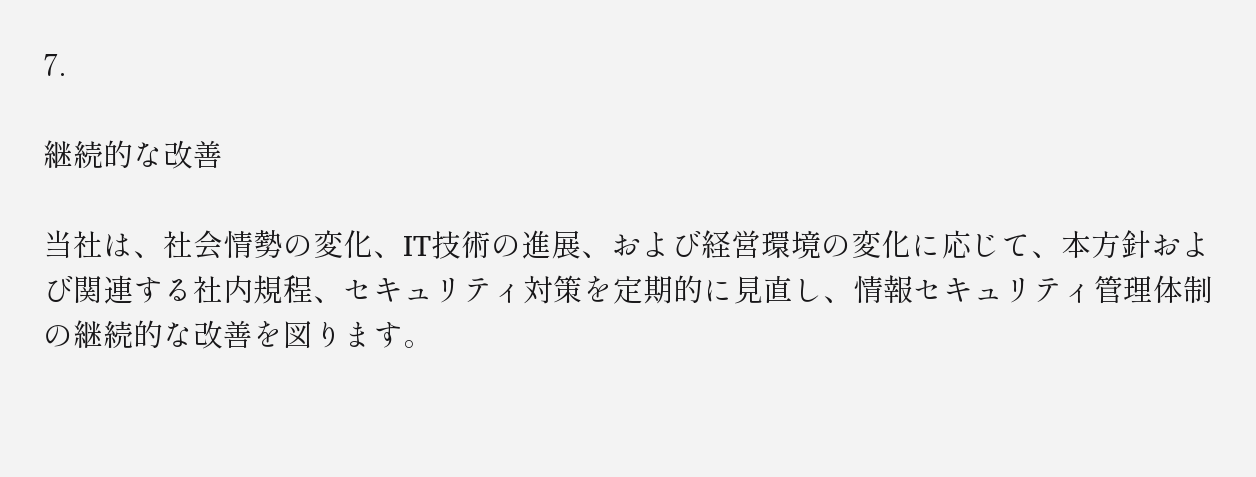7.

継続的な改善

当社は、社会情勢の変化、IT技術の進展、および経営環境の変化に応じて、本方針および関連する社内規程、セキュリティ対策を定期的に見直し、情報セキュリティ管理体制の継続的な改善を図ります。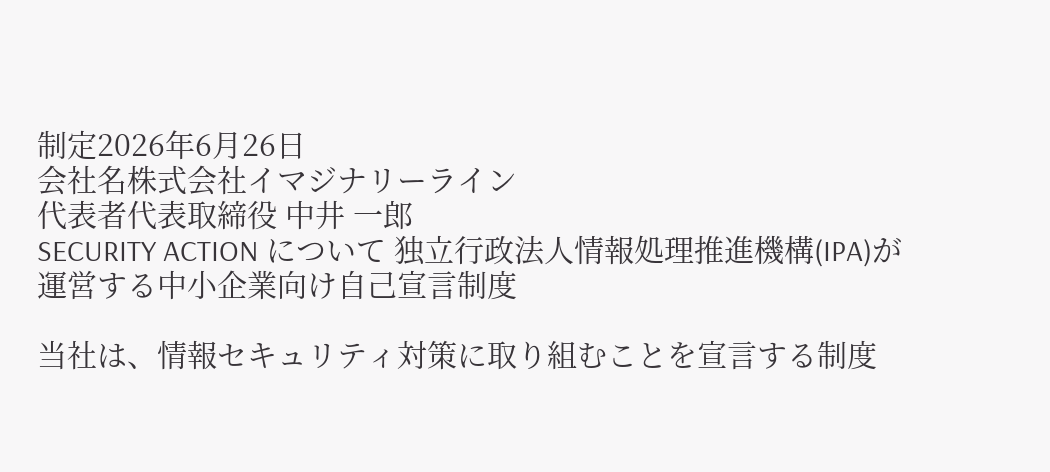制定2026年6月26日
会社名株式会社イマジナリーライン
代表者代表取締役 中井 一郎
SECURITY ACTION について 独立行政法人情報処理推進機構(IPA)が運営する中小企業向け自己宣言制度

当社は、情報セキュリティ対策に取り組むことを宣言する制度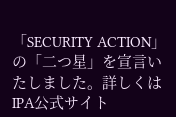「SECURITY ACTION」の「二つ星」を宣言いたしました。詳しくはIPA公式サイト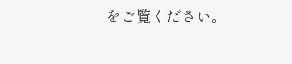をご覧ください。